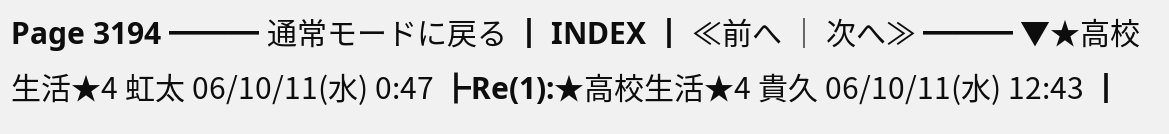Page 3194 ━━━ 通常モードに戻る ┃ INDEX ┃ ≪前へ │ 次へ≫ ━━━ ▼★高校生活★4 虹太 06/10/11(水) 0:47 ┣Re(1):★高校生活★4 貴久 06/10/11(水) 12:43 ┃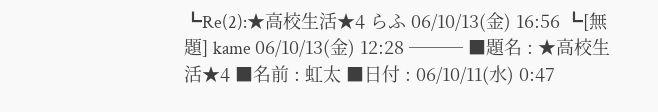┗Re(2):★高校生活★4 らふ 06/10/13(金) 16:56 ┗[無題] kame 06/10/13(金) 12:28 ─── ■題名 : ★高校生活★4 ■名前 : 虹太 ■日付 : 06/10/11(水) 0:47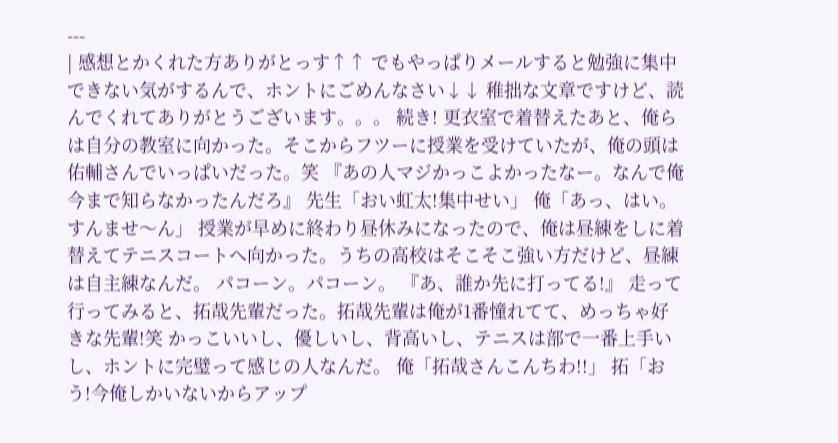---
| 感想とかくれた方ありがとっす↑↑ でもやっぱりメールすると勉強に集中できない気がするんで、ホントにごめんなさい↓↓ 稚拙な文章ですけど、読んでくれてありがとうございます。。。 続き! 更衣室で着替えたあと、俺らは自分の教室に向かった。そこからフツーに授業を受けていたが、俺の頭は佑輔さんでいっぱいだった。笑 『あの人マジかっこよかったなー。なんで俺今まで知らなかったんだろ』 先生「おい虹太!集中せい」 俺「あっ、はい。すんませ〜ん」 授業が早めに終わり昼休みになったので、俺は昼練をしに着替えてテニスコートへ向かった。うちの高校はそこそこ強い方だけど、昼練は自主練なんだ。 パコーン。パコーン。 『あ、誰か先に打ってる!』 走って行ってみると、拓哉先輩だった。拓哉先輩は俺が1番憧れてて、めっちゃ好きな先輩!笑 かっこいいし、優しいし、背高いし、テニスは部で一番上手いし、ホントに完璧って感じの人なんだ。 俺「拓哉さんこんちわ!!」 拓「おう!今俺しかいないからアップ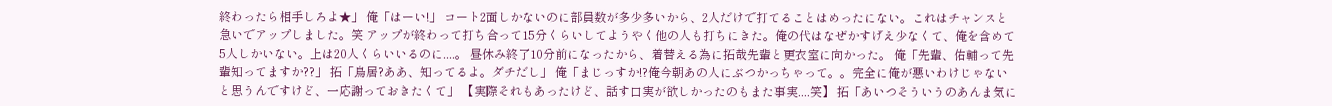終わったら相手しろよ★」 俺「はーい!」 コート2面しかないのに部員数が多少多いから、2人だけで打てることはめったにない。これはチャンスと急いでアップしました。笑 アップが終わって打ち合って15分くらいしてようやく他の人も打ちにきた。俺の代はなぜかすげえ少なくて、俺を含めて5人しかいない。上は20人くらいいるのに....。 昼休み終了10分前になったから、着替える為に拓哉先輩と更衣室に向かった。 俺「先輩、佑輔って先輩知ってますか??」 拓「鳥居?ああ、知ってるよ。ダチだし」 俺「まじっすか!?俺今朝あの人にぶつかっちゃって。。完全に俺が悪いわけじゃないと思うんですけど、一応謝っておきたくて」 【実際それもあったけど、話す口実が欲しかったのもまた事実....笑】 拓「あいつそういうのあんま気に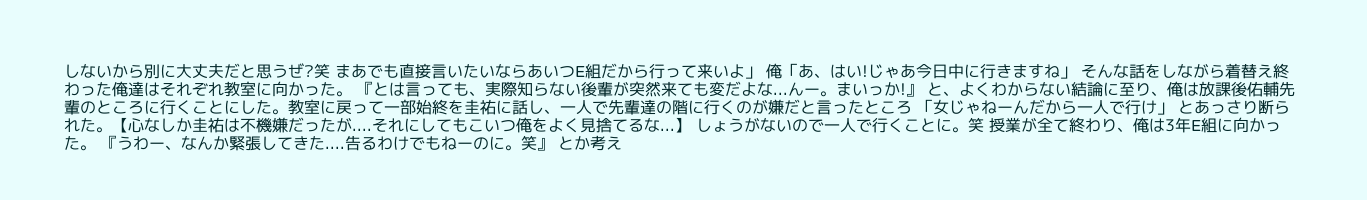しないから別に大丈夫だと思うぜ?笑 まあでも直接言いたいならあいつE組だから行って来いよ」 俺「あ、はい!じゃあ今日中に行きますね」 そんな話をしながら着替え終わった俺達はそれぞれ教室に向かった。 『とは言っても、実際知らない後輩が突然来ても変だよな...んー。まいっか!』 と、よくわからない結論に至り、俺は放課後佑輔先輩のところに行くことにした。教室に戻って一部始終を圭祐に話し、一人で先輩達の階に行くのが嫌だと言ったところ 「女じゃねーんだから一人で行け」 とあっさり断られた。【心なしか圭祐は不機嫌だったが....それにしてもこいつ俺をよく見捨てるな...】 しょうがないので一人で行くことに。笑 授業が全て終わり、俺は3年E組に向かった。 『うわー、なんか緊張してきた....告るわけでもねーのに。笑』 とか考え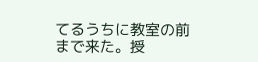てるうちに教室の前まで来た。授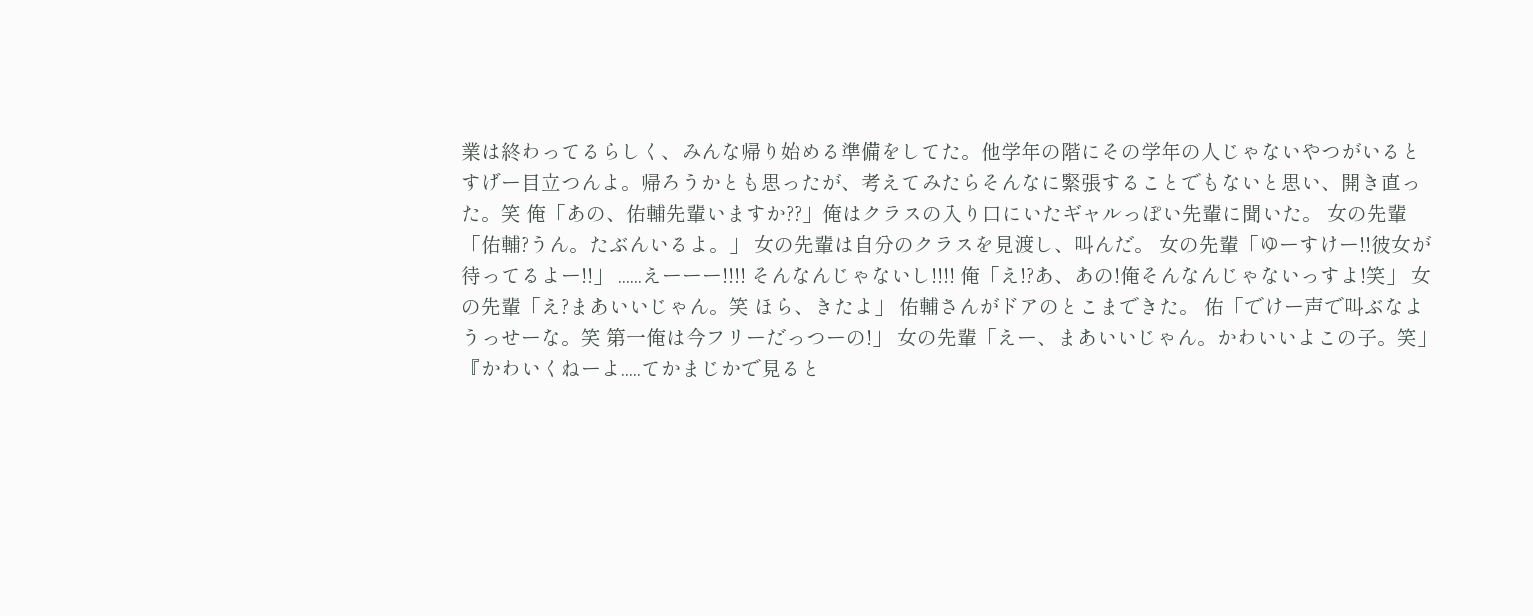業は終わってるらしく、みんな帰り始める準備をしてた。他学年の階にその学年の人じゃないやつがいるとすげー目立つんよ。帰ろうかとも思ったが、考えてみたらそんなに緊張することでもないと思い、開き直った。笑 俺「あの、佑輔先輩いますか??」俺はクラスの入り口にいたギャルっぽい先輩に聞いた。 女の先輩「佑輔?うん。たぶんいるよ。」 女の先輩は自分のクラスを見渡し、叫んだ。 女の先輩「ゆーすけー!!彼女が待ってるよー!!」 ......えーーー!!!! そんなんじゃないし!!!! 俺「え!?あ、あの!俺そんなんじゃないっすよ!笑」 女の先輩「え?まあいいじゃん。笑 ほら、きたよ」 佑輔さんがドアのとこまできた。 佑「でけー声で叫ぶなようっせーな。笑 第一俺は今フリーだっつーの!」 女の先輩「えー、まあいいじゃん。かわいいよこの子。笑」 『かわいくねーよ.....てかまじかで見ると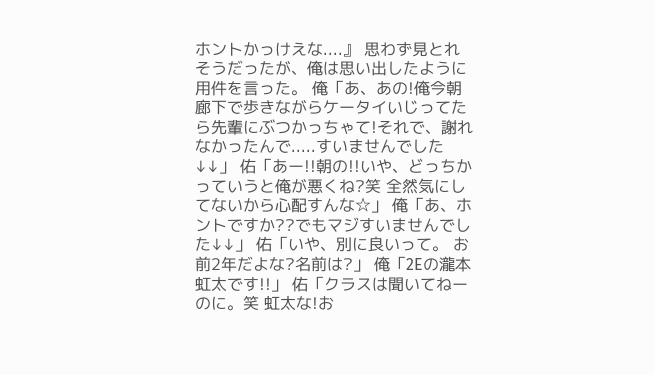ホントかっけえな....』 思わず見とれそうだったが、俺は思い出したように用件を言った。 俺「あ、あの!俺今朝廊下で歩きながらケータイいじってたら先輩にぶつかっちゃて!それで、謝れなかったんで.....すいませんでした↓↓」 佑「あー!!朝の!!いや、どっちかっていうと俺が悪くね?笑 全然気にしてないから心配すんな☆」 俺「あ、ホントですか??でもマジすいませんでした↓↓」 佑「いや、別に良いって。 お前2年だよな?名前は?」 俺「2Eの瀧本虹太です!!」 佑「クラスは聞いてねーのに。笑 虹太な!お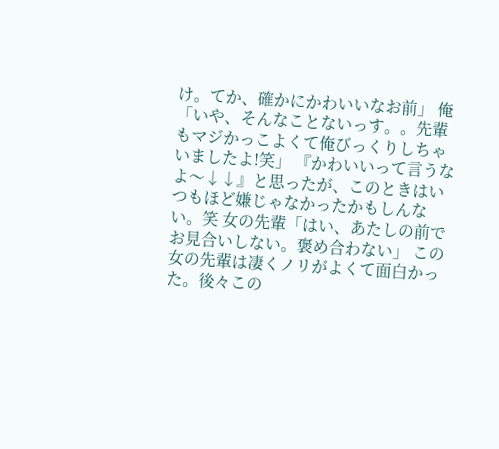け。てか、確かにかわいいなお前」 俺「いや、そんなことないっす。。先輩もマジかっこよくて俺びっくりしちゃいましたよ!笑」 『かわいいって言うなよ〜↓↓』と思ったが、このときはいつもほど嫌じゃなかったかもしんない。笑 女の先輩「はい、あたしの前でお見合いしない。褒め合わない」 この女の先輩は凄くノリがよくて面白かった。後々この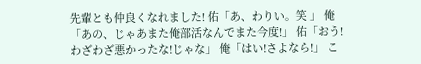先輩とも仲良くなれました! 佑「あ、わりい。笑 」 俺「あの、じゃあまた俺部活なんでまた今度!」 佑「おう!わざわざ悪かったな!じゃな」 俺「はい!さよなら!」 こ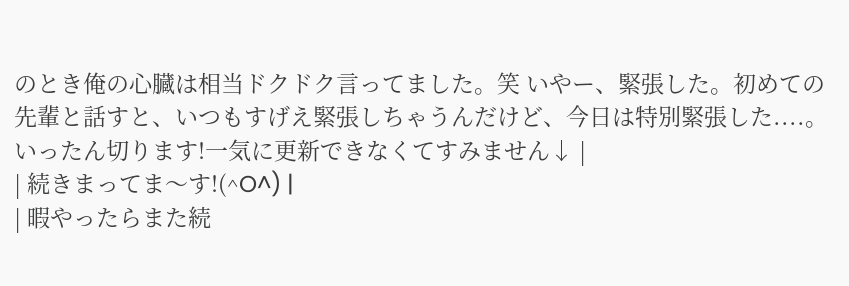のとき俺の心臓は相当ドクドク言ってました。笑 いやー、緊張した。初めての先輩と話すと、いつもすげえ緊張しちゃうんだけど、今日は特別緊張した....。 いったん切ります!一気に更新できなくてすみません↓ |
| 続きまってま〜す!(^O^) |
| 暇やったらまた続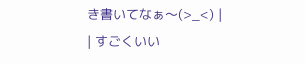き書いてなぁ〜(>_<) |
| すごくいい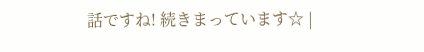話ですね! 続きまっています☆ |